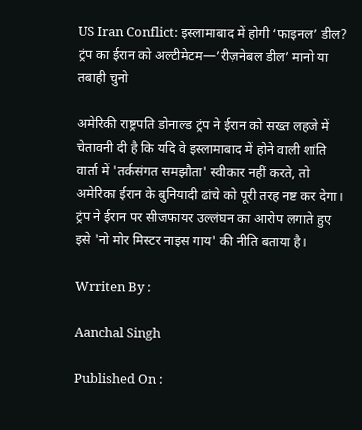US Iran Conflict: इस्लामाबाद में होगी ‘फाइनल’ डील? ट्रंप का ईरान को अल्टीमेटम—’रीज़नेबल डील’ मानो या तबाही चुनो

अमेरिकी राष्ट्रपति डोनाल्ड ट्रंप ने ईरान को सख्त लहजे में चेतावनी दी है कि यदि वे इस्लामाबाद में होने वाली शांति वार्ता में 'तर्कसंगत समझौता' स्वीकार नहीं करते, तो अमेरिका ईरान के बुनियादी ढांचे को पूरी तरह नष्ट कर देगा। ट्रंप ने ईरान पर सीजफायर उल्लंघन का आरोप लगाते हुए इसे 'नो मोर मिस्टर नाइस गाय' की नीति बताया है।

Wrriten By :

Aanchal Singh

Published On :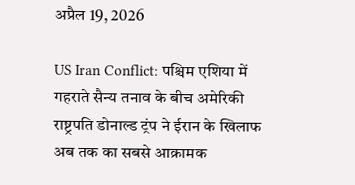अप्रैल 19, 2026

US Iran Conflict: पश्चिम एशिया में गहराते सैन्य तनाव के बीच अमेरिकी राष्ट्रपति डोनाल्ड ट्रंप ने ईरान के खिलाफ अब तक का सबसे आक्रामक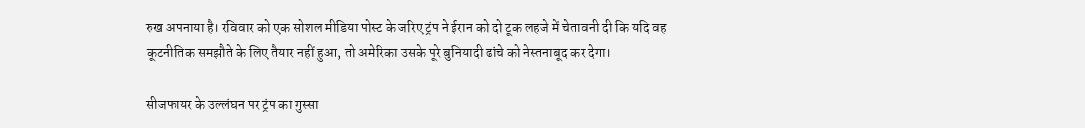रुख अपनाया है। रविवार को एक सोशल मीडिया पोस्ट के जरिए ट्रंप ने ईरान को दो टूक लहजे में चेतावनी दी कि यदि वह कूटनीतिक समझौते के लिए तैयार नहीं हुआ, तो अमेरिका उसके पूरे बुनियादी ढांचे को नेस्तनाबूद कर देगा।

सीजफायर के उल्लंघन पर ट्रंप का गुस्सा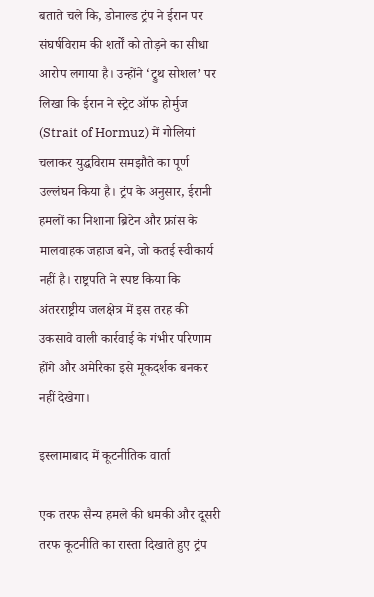बताते चले कि, डोनाल्ड ट्रंप ने ईरान पर संघर्षविराम की शर्तों को तोड़ने का सीधा आरोप लगाया है। उन्होंने ‘ट्रुथ सोशल’ पर लिखा कि ईरान ने स्ट्रेट ऑफ होर्मुज (Strait of Hormuz) में गोलियां चलाकर युद्धविराम समझौते का पूर्ण उल्लंघन किया है। ट्रंप के अनुसार, ईरानी हमलों का निशाना ब्रिटेन और फ्रांस के मालवाहक जहाज बने, जो कतई स्वीकार्य नहीं है। राष्ट्रपति ने स्पष्ट किया कि अंतरराष्ट्रीय जलक्षेत्र में इस तरह की उकसावे वाली कार्रवाई के गंभीर परिणाम होंगे और अमेरिका इसे मूकदर्शक बनकर नहीं देखेगा।

इस्लामाबाद में कूटनीतिक वार्ता

एक तरफ सैन्य हमले की धमकी और दूसरी तरफ कूटनीति का रास्ता दिखाते हुए ट्रंप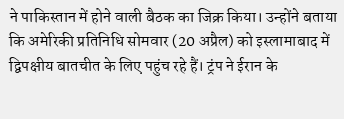ने पाकिस्तान में होने वाली बैठक का जिक्र किया। उन्होंने बताया कि अमेरिकी प्रतिनिधि सोमवार (20 अप्रैल) को इस्लामाबाद में द्विपक्षीय बातचीत के लिए पहुंच रहे हैं। ट्रंप ने ईरान के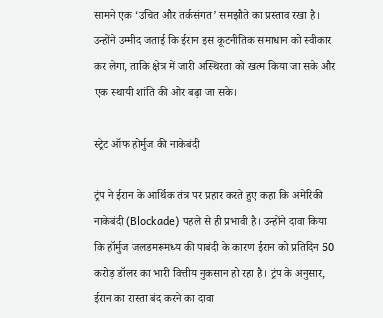सामने एक ‘उचित और तर्कसंगत’ समझौते का प्रस्ताव रखा है। उन्होंने उम्मीद जताई कि ईरान इस कूटनीतिक समाधान को स्वीकार कर लेगा, ताकि क्षेत्र में जारी अस्थिरता को खत्म किया जा सके और एक स्थायी शांति की ओर बढ़ा जा सके।

स्ट्रेट ऑफ होर्मुज की नाकेबंदी

ट्रंप ने ईरान के आर्थिक तंत्र पर प्रहार करते हुए कहा कि अमेरिकी नाकेबंदी (Blockade) पहले से ही प्रभावी है। उन्होंने दावा किया कि हॉर्मुज जलडमरूमध्य की पाबंदी के कारण ईरान को प्रतिदिन 50 करोड़ डॉलर का भारी वित्तीय नुकसान हो रहा है। ट्रंप के अनुसार, ईरान का रास्ता बंद करने का दावा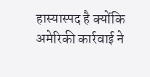हास्यास्पद है क्योंकि अमेरिकी कार्रवाई ने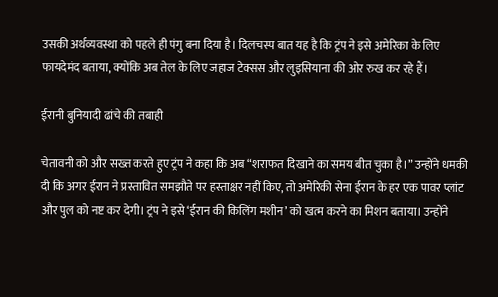उसकी अर्थव्यवस्था को पहले ही पंगु बना दिया है। दिलचस्प बात यह है कि ट्रंप ने इसे अमेरिका के लिए फायदेमंद बताया, क्योंकि अब तेल के लिए जहाज टेक्सस और लुइसियाना की ओर रुख कर रहे हैं।

ईरानी बुनियादी ढांचे की तबाही

चेतावनी को और सख्त करते हुए ट्रंप ने कहा कि अब “शराफत दिखाने का समय बीत चुका है।” उन्होंने धमकी दी कि अगर ईरान ने प्रस्तावित समझौते पर हस्ताक्षर नहीं किए, तो अमेरिकी सेना ईरान के हर एक पावर प्लांट और पुल को नष्ट कर देगी। ट्रंप ने इसे ‘ईरान की किलिंग मशीन’ को खत्म करने का मिशन बताया। उन्होंने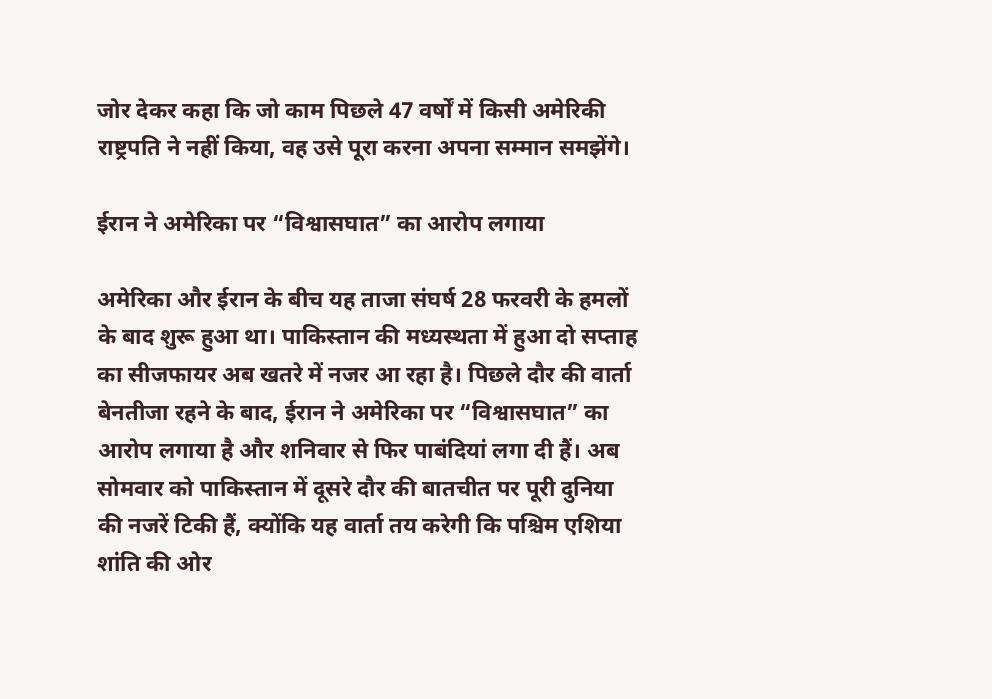जोर देकर कहा कि जो काम पिछले 47 वर्षों में किसी अमेरिकी राष्ट्रपति ने नहीं किया, वह उसे पूरा करना अपना सम्मान समझेंगे।

ईरान ने अमेरिका पर “विश्वासघात” का आरोप लगाया

अमेरिका और ईरान के बीच यह ताजा संघर्ष 28 फरवरी के हमलों के बाद शुरू हुआ था। पाकिस्तान की मध्यस्थता में हुआ दो सप्ताह का सीजफायर अब खतरे में नजर आ रहा है। पिछले दौर की वार्ता बेनतीजा रहने के बाद, ईरान ने अमेरिका पर “विश्वासघात” का आरोप लगाया है और शनिवार से फिर पाबंदियां लगा दी हैं। अब सोमवार को पाकिस्तान में दूसरे दौर की बातचीत पर पूरी दुनिया की नजरें टिकी हैं, क्योंकि यह वार्ता तय करेगी कि पश्चिम एशिया शांति की ओर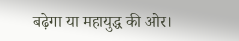बढ़ेगा या महायुद्ध की ओर।